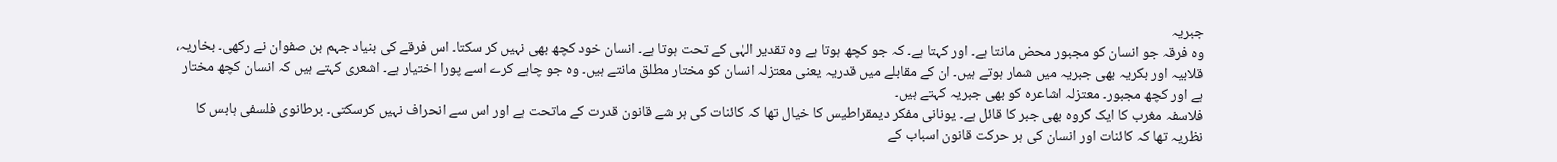جبریہ
وہ فرقہ جو انسان کو مجبور محض مانتا ہے۔ اور کہتا ہے۔ کہ جو کچھ ہوتا ہے وہ تقدیر الہٰی کے تحت ہوتا ہے۔ انسان خود کچھ بھی نہیں کر سکتا۔ اس فرقے کی بنیاد جہم بن صفوان نے رکھی۔ بخاریہ، قلابیہ اور بکریہ بھی جبریہ میں شمار ہوتے ہیں۔ ان کے مقابلے میں قدریہ یعنی معتزلہ انسان کو مختار مطلق مانتے ہیں۔ وہ جو چاہے کرے اسے پورا اختیار ہے۔ اشعری کہتے ہیں کہ انسان کچھ مختار ہے اور کچھ مجبور۔ معتزلہ اشاعرہ کو بھی جبریہ کہتے ہیں۔
فلاسفہ مغرب کا ایک گروہ بھی جبر کا قائل ہے۔ یونانی مفکر دیمقراطیس کا خیال تھا کہ کائنات کی ہر شے قانون قدرت کے ماتحت ہے اور اس سے انحراف نہیں کرسکتی۔ برطانوی فلسفی ہابس کا نظریہ تھا کہ کائنات اور انسان کی ہر حرکت قانون اسباب کے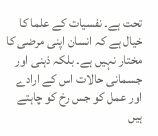تحت ہے۔ نفسیات کے علما کا خیال ہے کہ انسان اپنی مرضی کا مختار نہیں ہے۔ بلکہ ذہنی اور جسمانی حالات اس کے ارادے اور عمل کو جس رخ کو چاہتے ہیں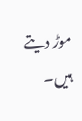موڑ دیتے ہیں۔